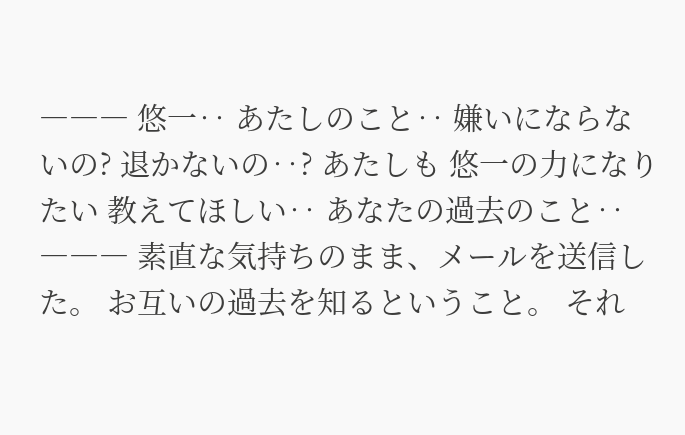――― 悠一‥ あたしのこと‥ 嫌いにならないの? 退かないの‥? あたしも 悠一の力になりたい 教えてほしい‥ あなたの過去のこと‥ ――― 素直な気持ちのまま、メールを送信した。 お互いの過去を知るということ。 それ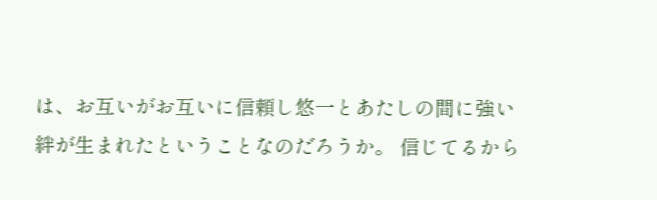は、お互いがお互いに信頼し悠一とあたしの間に強い絆が生まれたということなのだろうか。 信じてるから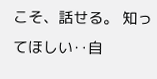こそ、話せる。 知ってほしい‥自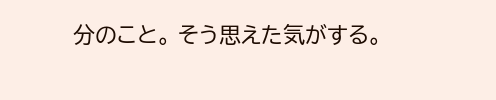分のこと。 そう思えた気がする。